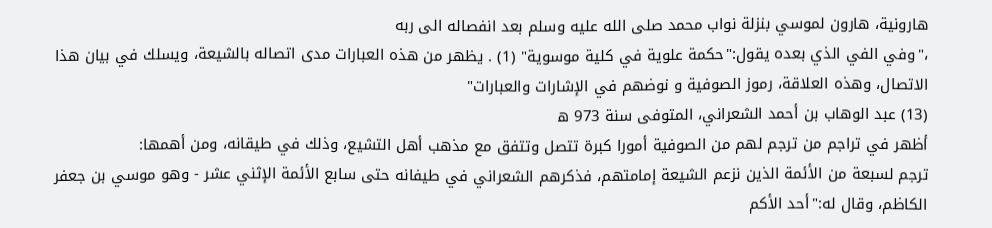هارونية، هارون لموسي بنزلة نواب محمد صلى الله عليه وسلم بعد انفصاله الى ربه
،"وفي الفي الذي بعده يقول:"حكمة علوية في كلية موسوية" (1) . يظهر من هذه العبارات مدى اتصاله بالشيعة، ويسلك في بيان هذا الاتصال، وهذه العلاقة، رموز الصوفية و نوضهم في الإشارات والعبارات"
(13) عبد الوهاب بن أحمد الشعراني، المتوفى سنة 973 ه
أظهر في تراجم من ترجم لهم من الصوفية أمورا كبرة تتصل وتتفق مع مذهب أهل التشيع، وذلك في طيقانه، ومن أهمها:
ترجم لسبعة من الأئمة الذين نزعم الشيعة إمامتهم، فذكرهم الشعراني في طيفانه حتى سابع الأئمة الإثني عشر - وهو موسي بن جعفر الكاظم، وقال له:"أحد الأكم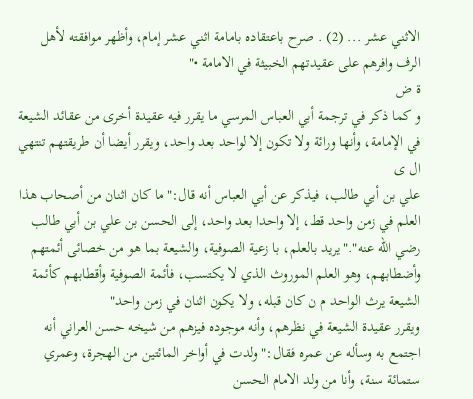الاثني عشر ... (2) . صرح باعتقاده بامامة اثني عشر إمام، وأظهر موافقته لأهل الرف وافرهم على عقيدتهم الخبيثة في الامامة •"
ة ض
و كما ذكر في ترجمة أبي العباس المرسي ما يقرر فيه عقيدة أخرى من عقائد الشيعة في الإمامة، وأنها ورائة ولا تكون إلا لواحد بعد واحد، ويقرر أيضا أن طريقتهم تنتهي ال ى
علي بن أبي طالب، فيذكر عن أبي العباس أنه قال:"ما كان اثنان من أصحاب هذا العلم في زمن واحد قط، إلا واحدا بعد واحد، إلى الحسن بن علي بن أبي طالب رضي الله عنه"."يريد بالعلم، با زعية الصوفية، والشيعة بما هو من خصائى أئمتهم وأضطابهم، وهو العلم الموروث الذي لا يكتسب، فأئمة الصوفية وأقطابهم كأئمة الشيعة يرث الواحد م ن كان قبله، ولا يكون اثنان في زمن واحد"
ويقرر عقيدة الشيعة في نظرهم، وأنه موجوده فيزهم من شيخه حسن العراني أنه اجتمع به وسأله عن عمره فقال:"ولدت في أواخر المائتين من الهجرة، وعمري ستمائة سنة، وأنا من ولد الامام الحسن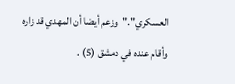العسكري"."وزعم أيضا أن المهدي قد زاره وأقام عنده في دمشق (5) .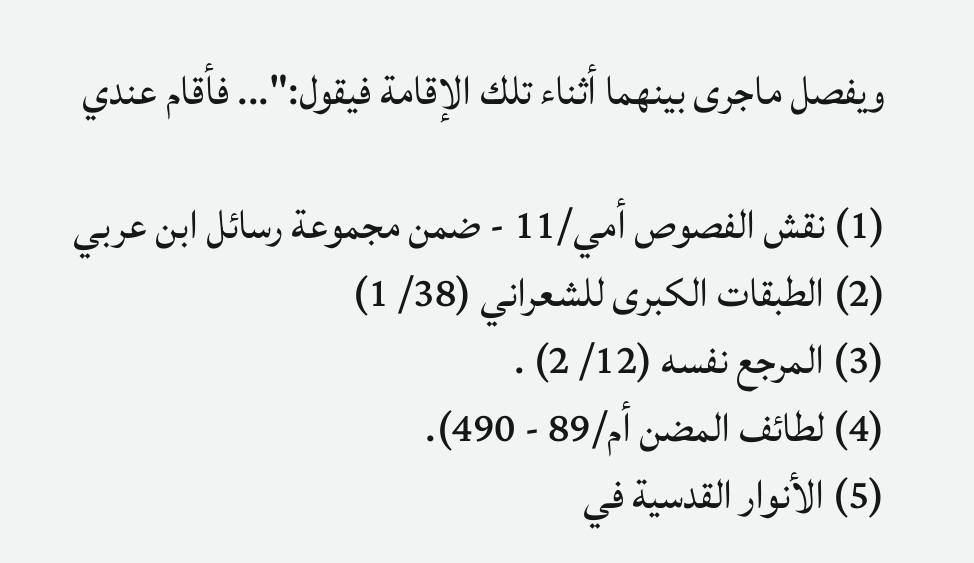ويفصل ماجرى بينهما أثناء تلك الإقامة فيقول:"... فأقام عندي

(1) نقش الفصوص أمي/11 - ضمن مجموعة رسائل ابن عربي
(2) الطبقات الكبرى للشعراني (38/ 1)
(3) المرجع نفسه (12/ 2) .
(4) لطائف المضن أم/89 - 490).
(5) الأنوار القدسية في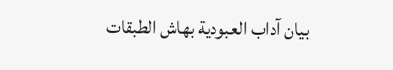بيان آداب العبودية بهاش الطبقات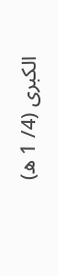الكبرى (4/ 1 ه)